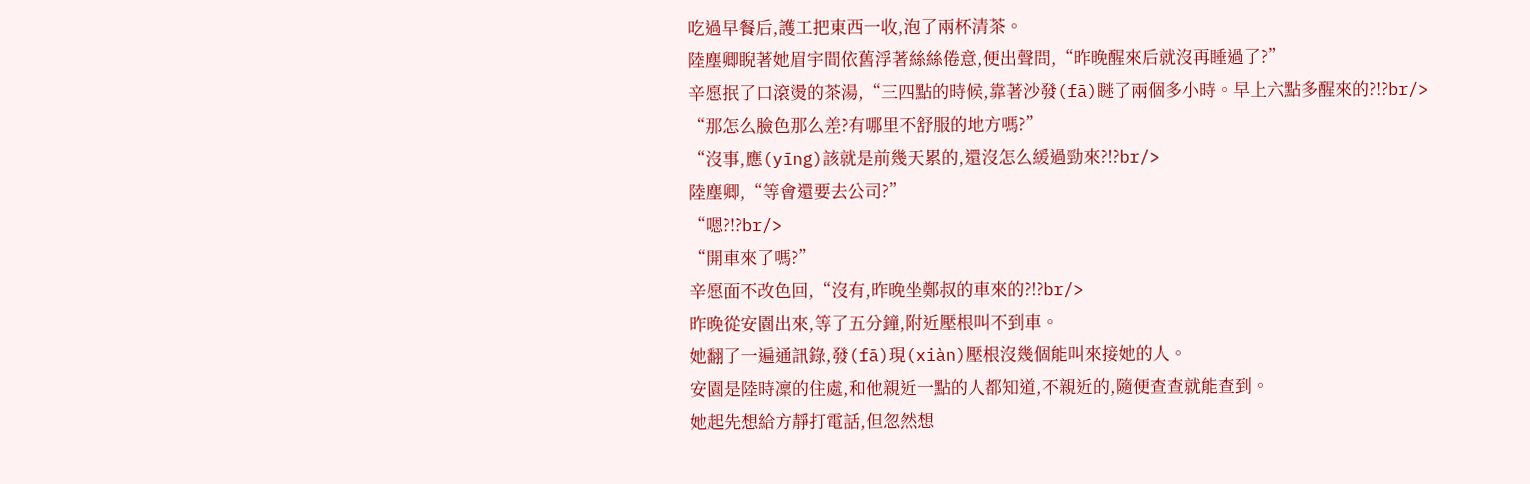吃過早餐后,護工把東西一收,泡了兩杯清茶。
陸塵卿睨著她眉宇間依舊浮著絲絲倦意,便出聲問,“昨晚醒來后就沒再睡過了?”
辛愿抿了口滾燙的茶湯,“三四點的時候,靠著沙發(fā)瞇了兩個多小時。早上六點多醒來的?!?br/>
“那怎么臉色那么差?有哪里不舒服的地方嗎?”
“沒事,應(yīng)該就是前幾天累的,還沒怎么緩過勁來?!?br/>
陸塵卿,“等會還要去公司?”
“嗯?!?br/>
“開車來了嗎?”
辛愿面不改色回,“沒有,昨晚坐鄭叔的車來的?!?br/>
昨晚從安園出來,等了五分鐘,附近壓根叫不到車。
她翻了一遍通訊錄,發(fā)現(xiàn)壓根沒幾個能叫來接她的人。
安園是陸時凜的住處,和他親近一點的人都知道,不親近的,隨便查查就能查到。
她起先想給方靜打電話,但忽然想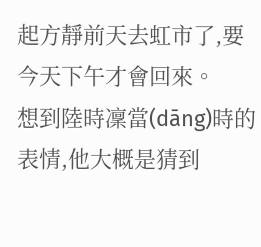起方靜前天去虹市了,要今天下午才會回來。
想到陸時凜當(dāng)時的表情,他大概是猜到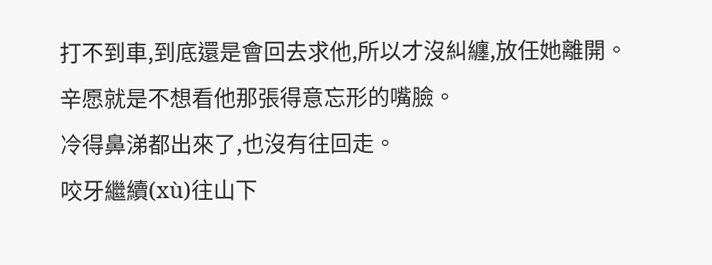打不到車,到底還是會回去求他,所以才沒糾纏,放任她離開。
辛愿就是不想看他那張得意忘形的嘴臉。
冷得鼻涕都出來了,也沒有往回走。
咬牙繼續(xù)往山下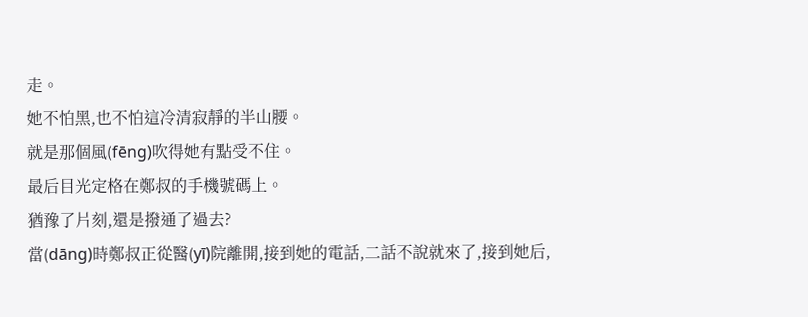走。
她不怕黑,也不怕這冷清寂靜的半山腰。
就是那個風(fēng)吹得她有點受不住。
最后目光定格在鄭叔的手機號碼上。
猶豫了片刻,還是撥通了過去?
當(dāng)時鄭叔正從醫(yī)院離開,接到她的電話,二話不說就來了,接到她后,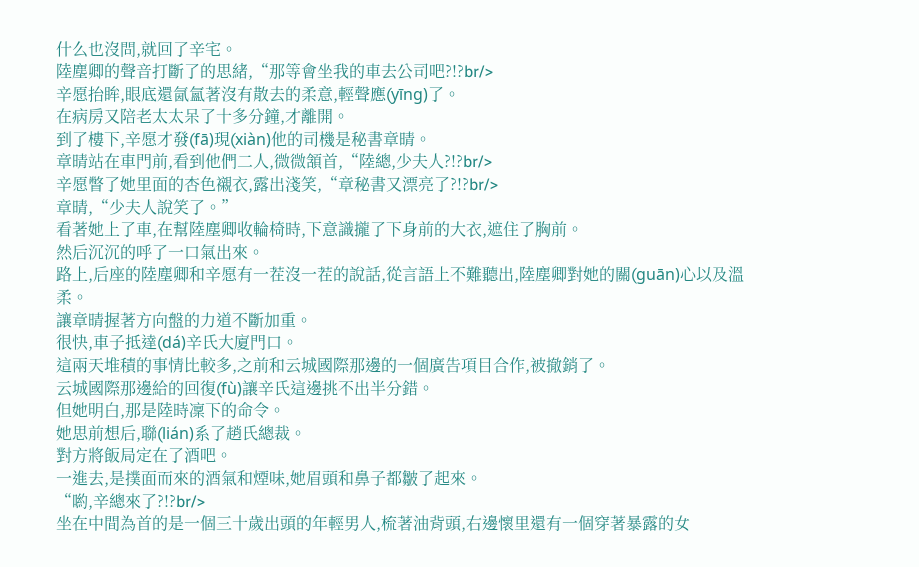什么也沒問,就回了辛宅。
陸塵卿的聲音打斷了的思緒,“那等會坐我的車去公司吧?!?br/>
辛愿抬眸,眼底還氤氳著沒有散去的柔意,輕聲應(yīng)了。
在病房又陪老太太呆了十多分鐘,才離開。
到了樓下,辛愿才發(fā)現(xiàn)他的司機是秘書章晴。
章晴站在車門前,看到他們二人,微微頷首,“陸總,少夫人?!?br/>
辛愿瞥了她里面的杏色襯衣,露出淺笑,“章秘書又漂亮了?!?br/>
章晴,“少夫人說笑了。”
看著她上了車,在幫陸塵卿收輪椅時,下意識攏了下身前的大衣,遮住了胸前。
然后沉沉的呼了一口氣出來。
路上,后座的陸塵卿和辛愿有一茬沒一茬的說話,從言語上不難聽出,陸塵卿對她的關(guān)心以及溫柔。
讓章晴握著方向盤的力道不斷加重。
很快,車子抵達(dá)辛氏大廈門口。
這兩天堆積的事情比較多,之前和云城國際那邊的一個廣告項目合作,被撤銷了。
云城國際那邊給的回復(fù)讓辛氏這邊挑不出半分錯。
但她明白,那是陸時凜下的命令。
她思前想后,聯(lián)系了趙氏總裁。
對方將飯局定在了酒吧。
一進去,是撲面而來的酒氣和煙味,她眉頭和鼻子都皺了起來。
“喲,辛總來了?!?br/>
坐在中間為首的是一個三十歲出頭的年輕男人,梳著油背頭,右邊懷里還有一個穿著暴露的女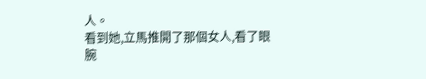人。
看到她,立馬推開了那個女人,看了眼腕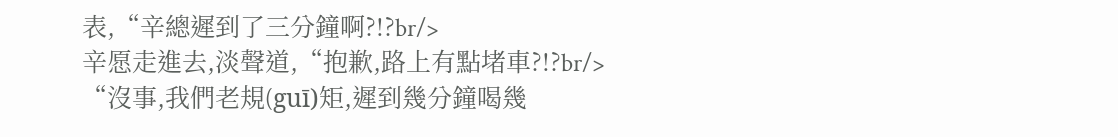表,“辛總遲到了三分鐘啊?!?br/>
辛愿走進去,淡聲道,“抱歉,路上有點堵車?!?br/>
“沒事,我們老規(guī)矩,遲到幾分鐘喝幾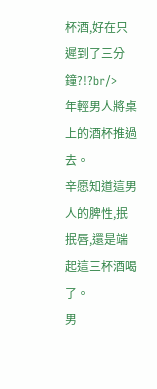杯酒,好在只遲到了三分鐘?!?br/>
年輕男人將桌上的酒杯推過去。
辛愿知道這男人的脾性,抿抿唇,還是端起這三杯酒喝了。
男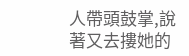人帶頭鼓掌,說著又去摟她的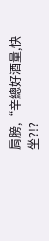肩膀,“辛總好酒量,快坐?!?